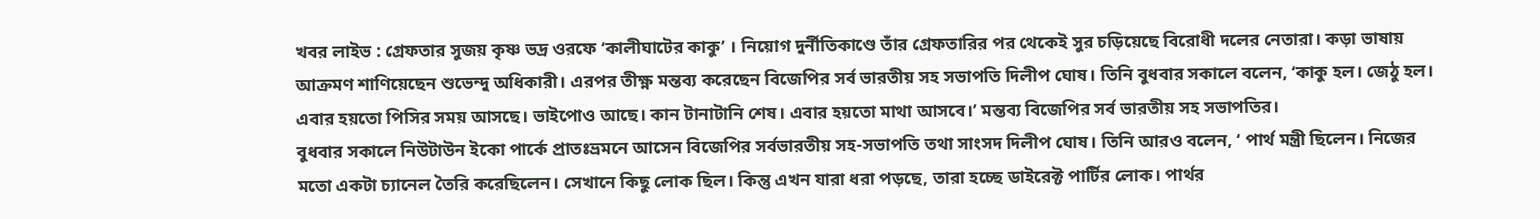খবর লাইভ : গ্রেফতার সুজয় কৃষ্ণ ভদ্র ওরফে ‘কালীঘাটের কাকু’ । নিয়োগ দুর্নীতিকাণ্ডে তাঁর গ্রেফতারির পর থেকেই সুর চড়িয়েছে বিরোধী দলের নেতারা। কড়া ভাষায় আক্রমণ শাণিয়েছেন শুভেন্দু অধিকারী। এরপর তীক্ষ্ণ মন্তব্য করেছেন বিজেপির সর্ব ভারতীয় সহ সভাপতি দিলীপ ঘোষ। তিনি বুধবার সকালে বলেন, ‘কাকু হল। জেঠু হল। এবার হয়তো পিসির সময় আসছে। ভাইপোও আছে। কান টানাটানি শেষ। এবার হয়তো মাথা আসবে।’ মন্তব্য বিজেপির সর্ব ভারতীয় সহ সভাপতির।
বুধবার সকালে নিউটাউন ইকো পার্কে প্রাতঃভ্রমনে আসেন বিজেপির সর্বভারতীয় সহ-সভাপতি তথা সাংসদ দিলীপ ঘোষ। তিনি আরও বলেন, ‘ পার্থ মন্ত্রী ছিলেন। নিজের মতো একটা চ্যানেল তৈরি করেছিলেন। সেখানে কিছু লোক ছিল। কিন্তু এখন যারা ধরা পড়ছে, তারা হচ্ছে ডাইরেক্ট পার্টির লোক। পার্থর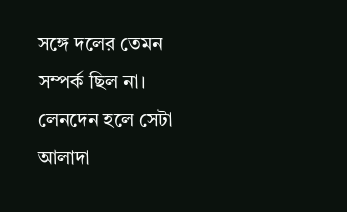সঙ্গে দলের তেমন সম্পর্ক ছিল না। লেনদেন হলে সেটা আলাদা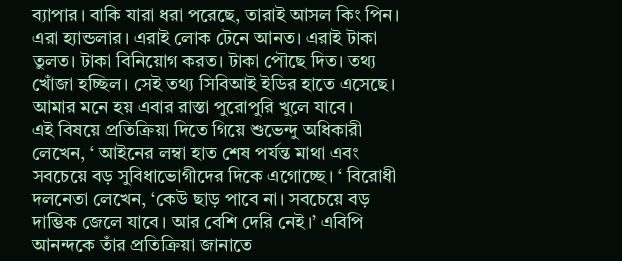ব্যাপার। বাকি যারা ধরা পরেছে, তারাই আসল কিং পিন। এরা হ্যান্ডলার। এরাই লোক টেনে আনত। এরাই টাকা তুলত। টাকা বিনিয়োগ করত। টাকা পৌছে দিত। তথ্য খোঁজা হচ্ছিল। সেই তথ্য সিবিআই ইডির হাতে এসেছে। আমার মনে হয় এবার রাস্তা পুরোপুরি খুলে যাবে।
এই বিষয়ে প্রতিক্রিয়া দিতে গিয়ে শুভেন্দু অধিকারী লেখেন, ‘ আইনের লম্বা হাত শেষ পর্যন্ত মাথা এবং সবচেয়ে বড় সুবিধাভোগীদের দিকে এগোচ্ছে। ‘ বিরোধী দলনেতা লেখেন, ‘কেউ ছাড় পাবে না। সবচেয়ে বড় দাম্ভিক জেলে যাবে। আর বেশি দেরি নেই।’ এবিপি আনন্দকে তাঁর প্রতিক্রিয়া জানাতে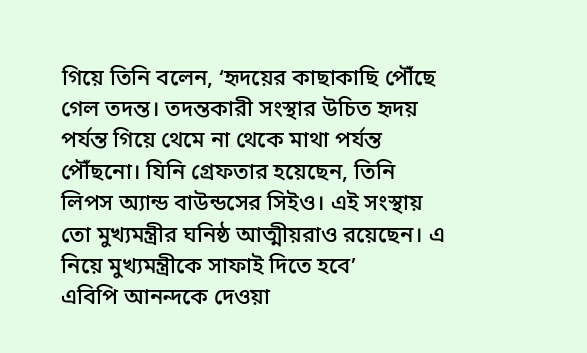গিয়ে তিনি বলেন, ‘হৃদয়ের কাছাকাছি পৌঁছে গেল তদন্ত। তদন্তকারী সংস্থার উচিত হৃদয় পর্যন্ত গিয়ে থেমে না থেকে মাথা পর্যন্ত পৌঁছনো। যিনি গ্রেফতার হয়েছেন, তিনি লিপস অ্যান্ড বাউন্ডসের সিইও। এই সংস্থায় তো মুখ্যমন্ত্রীর ঘনিষ্ঠ আত্মীয়রাও রয়েছেন। এ নিয়ে মুখ্যমন্ত্রীকে সাফাই দিতে হবে’
এবিপি আনন্দকে দেওয়া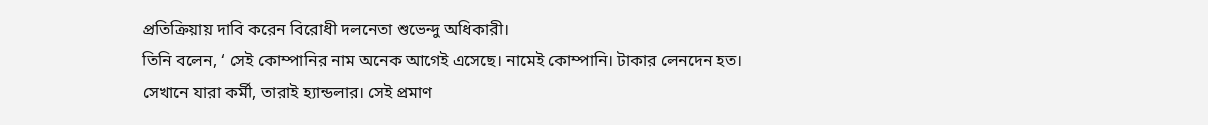প্রতিক্রিয়ায় দাবি করেন বিরোধী দলনেতা শুভেন্দু অধিকারী।
তিনি বলেন, ‘ সেই কোম্পানির নাম অনেক আগেই এসেছে। নামেই কোম্পানি। টাকার লেনদেন হত। সেখানে যারা কর্মী, তারাই হ্যান্ডলার। সেই প্রমাণ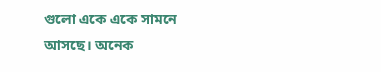গুলো একে একে সামনে আসছে। অনেক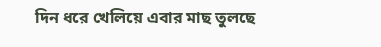দিন ধরে খেলিয়ে এবার মাছ তুলছে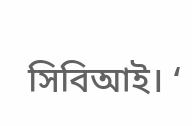সিবিআই। ‘